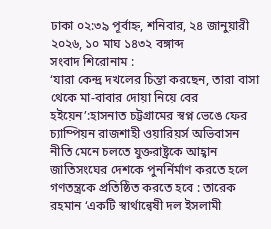ঢাকা ০২:৩৯ পূর্বাহ্ন, শনিবার, ২৪ জানুয়ারী ২০২৬, ১০ মাঘ ১৪৩২ বঙ্গাব্দ
সংবাদ শিরোনাম :
‘যারা কেন্দ্র দখলের চিন্তা করছেন, তারা বাসা থেকে মা-বাবার দোয়া নিয়ে বের হইয়েন’:হাসনাত চট্টগ্রামের স্বপ্ন ভেঙে ফের চ্যাম্পিয়ন রাজশাহী ওয়ারিয়র্স অভিবাসন নীতি মেনে চলতে যুক্তরাষ্ট্রকে আহ্বান জাতিসংঘের দেশকে পুনর্নির্মাণ করতে হলে গণতন্ত্রকে প্রতিষ্ঠিত করতে হবে : তারেক রহমান ‘একটি স্বার্থান্বেষী দল ইসলামী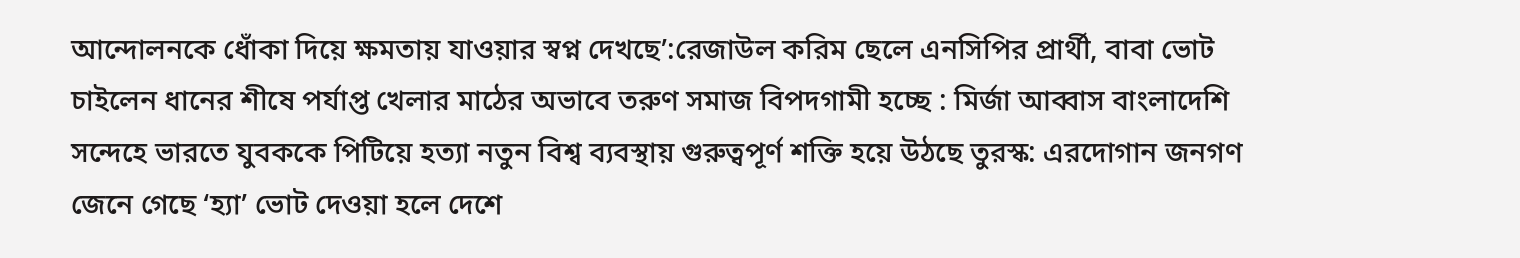আন্দোলনকে ধোঁকা দিয়ে ক্ষমতায় যাওয়ার স্বপ্ন দেখছে’:রেজাউল করিম ছেলে এনসিপির প্রার্থী, বাবা ভোট চাইলেন ধানের শীষে পর্যাপ্ত খেলার মাঠের অভাবে তরুণ সমাজ বিপদগামী হচ্ছে : মির্জা আব্বাস বাংলাদেশি সন্দেহে ভারতে যুবককে পিটিয়ে হত্যা নতুন বিশ্ব ব্যবস্থায় গুরুত্বপূর্ণ শক্তি হয়ে উঠছে তুরস্ক: এরদোগান জনগণ জেনে গেছে ‘হ্যা’ ভোট দেওয়া হলে দেশে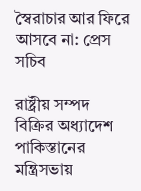স্বৈরাচার আর ফিরে আসবে না: প্রেস সচিব

রাষ্ট্রীয় সম্পদ বিক্রির অধ্যাদেশ পাকিস্তানের মন্ত্রিসভায়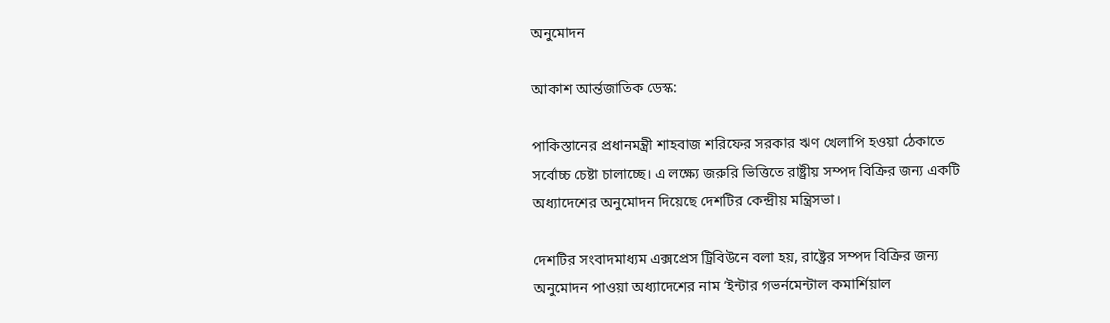অনুমোদন

আকাশ আর্ন্তজাতিক ডেস্ক:

পাকিস্তানের প্রধানমন্ত্রী শাহবাজ শরিফের সরকার ঋণ খেলাপি হওয়া ঠেকাতে সর্বোচ্চ চেষ্টা চালাচ্ছে। এ লক্ষ্যে জরুরি ভিত্তিতে রাষ্ট্রীয় সম্পদ বিক্রির জন্য একটি অধ্যাদেশের অনুমোদন দিয়েছে দেশটির কেন্দ্রীয় মন্ত্রিসভা।

দেশটির সংবাদমাধ্যম এক্সপ্রেস ট্রিবিউনে বলা হয়, রাষ্ট্রের সম্পদ বিক্রির জন্য অনুমোদন পাওয়া অধ্যাদেশের নাম ‘ইন্টার গভর্নমেন্টাল কমার্শিয়াল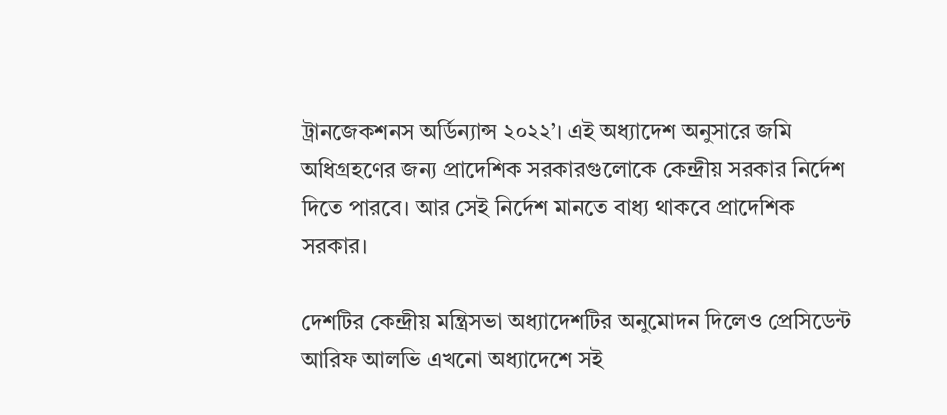ট্রানজেকশনস অর্ডিন্যান্স ২০২২’। এই অধ্যাদেশ অনুসারে জমি অধিগ্রহণের জন্য প্রাদেশিক সরকারগুলোকে কেন্দ্রীয় সরকার নির্দেশ দিতে পারবে। আর সেই নির্দেশ মানতে বাধ্য থাকবে প্রাদেশিক সরকার।

দেশটির কেন্দ্রীয় মন্ত্রিসভা অধ্যাদেশটির অনুমোদন দিলেও প্রেসিডেন্ট আরিফ আলভি এখনো অধ্যাদেশে সই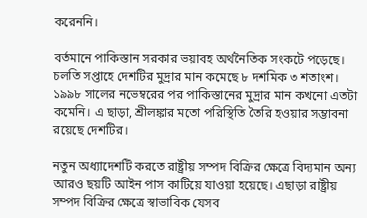করেননি।

বর্তমানে পাকিস্তান সরকার ভয়াবহ অর্থনৈতিক সংকটে পড়েছে। চলতি সপ্তাহে দেশটির মুদ্রার মান কমেছে ৮ দশমিক ৩ শতাংশ। ১৯৯৮ সালের নভেম্বরের পর পাকিস্তানের মুদ্রার মান কখনো এতটা কমেনি। এ ছাড়া, শ্রীলঙ্কার মতো পরিস্থিতি তৈরি হওয়ার সম্ভাবনা রয়েছে দেশটির।

নতুন অধ্যাদেশটি করতে রাষ্ট্রীয় সম্পদ বিক্রির ক্ষেত্রে বিদ্যমান অন্য আরও ছয়টি আইন পাস কাটিয়ে যাওয়া হয়েছে। এছাড়া রাষ্ট্রীয় সম্পদ বিক্রির ক্ষেত্রে স্বাভাবিক যেসব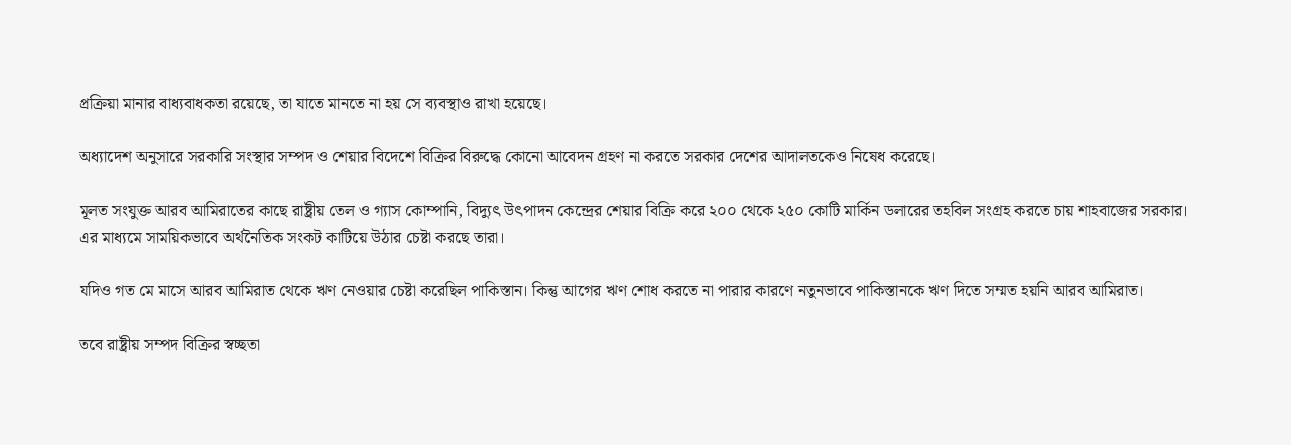প্রক্রিয়া মানার বাধ্যবাধকতা রয়েছে, তা যাতে মানতে না হয় সে ব্যবস্থাও রাখা হয়েছে।

অধ্যাদেশ অনুসারে সরকারি সংস্থার সম্পদ ও শেয়ার বিদেশে বিক্রির বিরুদ্ধে কোনো আবেদন গ্রহণ না করতে সরকার দেশের আদালতকেও নিষেধ করেছে।

মূলত সংযুক্ত আরব আমিরাতের কাছে রাষ্ট্রীয় তেল ও গ্যাস কোম্পানি, বিদ্যুৎ উৎপাদন কেন্দ্রের শেয়ার বিক্রি করে ২০০ থেকে ২৫০ কোটি মার্কিন ডলারের তহবিল সংগ্রহ করতে চায় শাহবাজের সরকার। এর মাধ্যমে সাময়িকভাবে অর্থনৈতিক সংকট কাটিয়ে উঠার চেষ্টা করছে তারা।

যদিও গত মে মাসে আরব আমিরাত থেকে ঋণ নেওয়ার চেষ্টা করেছিল পাকিস্তান। কিন্তু আগের ঋণ শোধ করতে না পারার কারণে নতুনভাবে পাকিস্তানকে ঋণ দিতে সম্মত হয়নি আরব আমিরাত।

তবে রাষ্ট্রীয় সম্পদ বিক্রির স্বচ্ছতা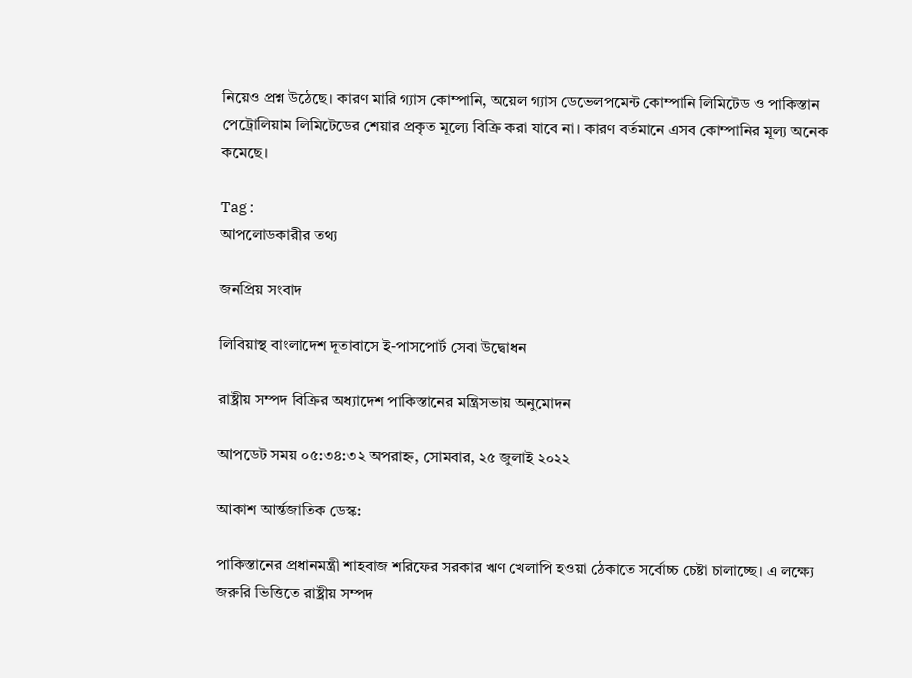নিয়েও প্রশ্ন উঠেছে। কারণ মারি গ্যাস কোম্পানি, অয়েল গ্যাস ডেভেলপমেন্ট কোম্পানি লিমিটেড ও পাকিস্তান পেট্রোলিয়াম লিমিটেডের শেয়ার প্রকৃত মূল্যে বিক্রি করা যাবে না। কারণ বর্তমানে এসব কোম্পানির মূল্য অনেক কমেছে।

Tag :
আপলোডকারীর তথ্য

জনপ্রিয় সংবাদ

লিবিয়াস্থ বাংলাদেশ দূতাবাসে ই-পাসপোর্ট সেবা উদ্বোধন

রাষ্ট্রীয় সম্পদ বিক্রির অধ্যাদেশ পাকিস্তানের মন্ত্রিসভায় অনুমোদন

আপডেট সময় ০৫:৩৪:৩২ অপরাহ্ন, সোমবার, ২৫ জুলাই ২০২২

আকাশ আর্ন্তজাতিক ডেস্ক:

পাকিস্তানের প্রধানমন্ত্রী শাহবাজ শরিফের সরকার ঋণ খেলাপি হওয়া ঠেকাতে সর্বোচ্চ চেষ্টা চালাচ্ছে। এ লক্ষ্যে জরুরি ভিত্তিতে রাষ্ট্রীয় সম্পদ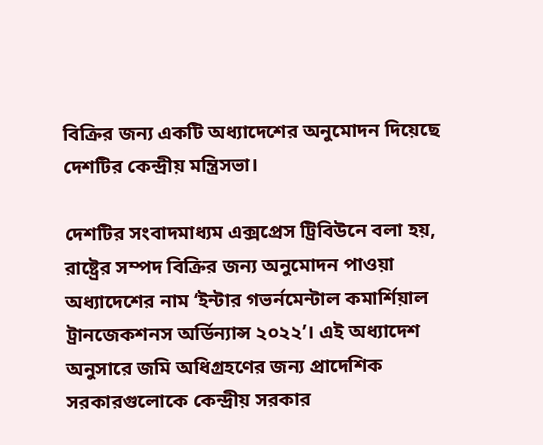বিক্রির জন্য একটি অধ্যাদেশের অনুমোদন দিয়েছে দেশটির কেন্দ্রীয় মন্ত্রিসভা।

দেশটির সংবাদমাধ্যম এক্সপ্রেস ট্রিবিউনে বলা হয়, রাষ্ট্রের সম্পদ বিক্রির জন্য অনুমোদন পাওয়া অধ্যাদেশের নাম ‘ইন্টার গভর্নমেন্টাল কমার্শিয়াল ট্রানজেকশনস অর্ডিন্যান্স ২০২২’। এই অধ্যাদেশ অনুসারে জমি অধিগ্রহণের জন্য প্রাদেশিক সরকারগুলোকে কেন্দ্রীয় সরকার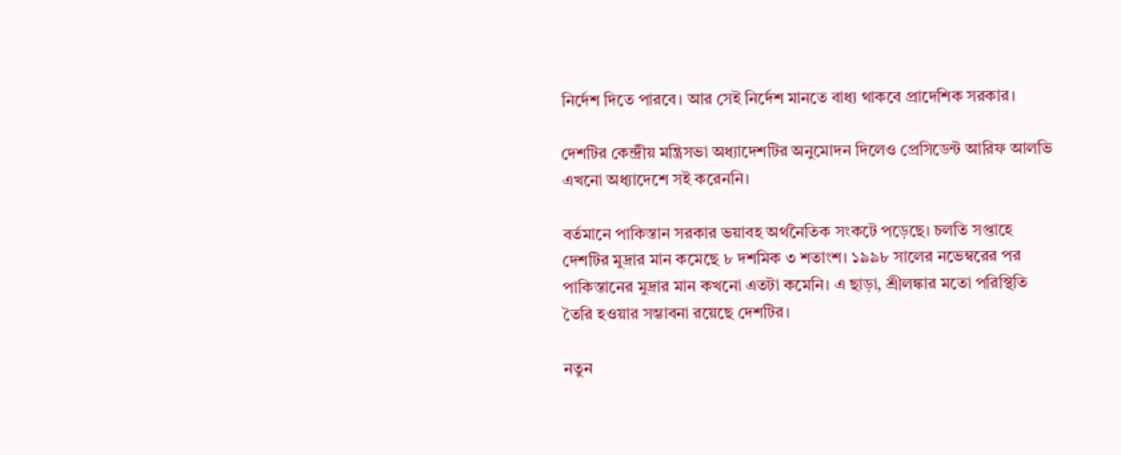নির্দেশ দিতে পারবে। আর সেই নির্দেশ মানতে বাধ্য থাকবে প্রাদেশিক সরকার।

দেশটির কেন্দ্রীয় মন্ত্রিসভা অধ্যাদেশটির অনুমোদন দিলেও প্রেসিডেন্ট আরিফ আলভি এখনো অধ্যাদেশে সই করেননি।

বর্তমানে পাকিস্তান সরকার ভয়াবহ অর্থনৈতিক সংকটে পড়েছে। চলতি সপ্তাহে দেশটির মুদ্রার মান কমেছে ৮ দশমিক ৩ শতাংশ। ১৯৯৮ সালের নভেম্বরের পর পাকিস্তানের মুদ্রার মান কখনো এতটা কমেনি। এ ছাড়া, শ্রীলঙ্কার মতো পরিস্থিতি তৈরি হওয়ার সম্ভাবনা রয়েছে দেশটির।

নতুন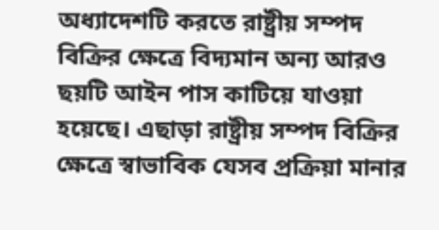অধ্যাদেশটি করতে রাষ্ট্রীয় সম্পদ বিক্রির ক্ষেত্রে বিদ্যমান অন্য আরও ছয়টি আইন পাস কাটিয়ে যাওয়া হয়েছে। এছাড়া রাষ্ট্রীয় সম্পদ বিক্রির ক্ষেত্রে স্বাভাবিক যেসব প্রক্রিয়া মানার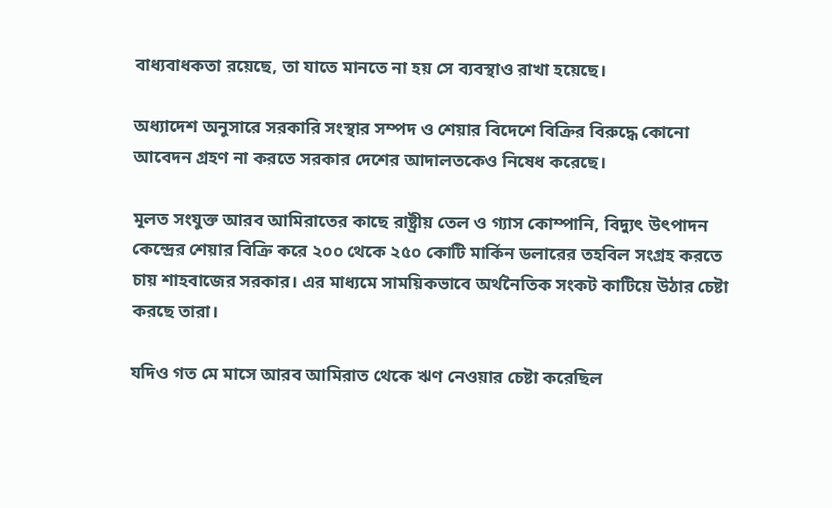বাধ্যবাধকতা রয়েছে, তা যাতে মানতে না হয় সে ব্যবস্থাও রাখা হয়েছে।

অধ্যাদেশ অনুসারে সরকারি সংস্থার সম্পদ ও শেয়ার বিদেশে বিক্রির বিরুদ্ধে কোনো আবেদন গ্রহণ না করতে সরকার দেশের আদালতকেও নিষেধ করেছে।

মূলত সংযুক্ত আরব আমিরাতের কাছে রাষ্ট্রীয় তেল ও গ্যাস কোম্পানি, বিদ্যুৎ উৎপাদন কেন্দ্রের শেয়ার বিক্রি করে ২০০ থেকে ২৫০ কোটি মার্কিন ডলারের তহবিল সংগ্রহ করতে চায় শাহবাজের সরকার। এর মাধ্যমে সাময়িকভাবে অর্থনৈতিক সংকট কাটিয়ে উঠার চেষ্টা করছে তারা।

যদিও গত মে মাসে আরব আমিরাত থেকে ঋণ নেওয়ার চেষ্টা করেছিল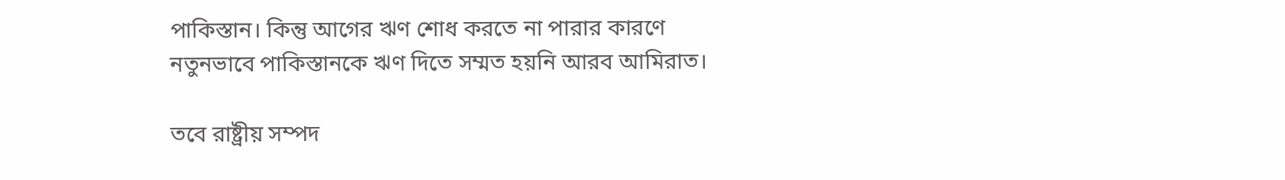পাকিস্তান। কিন্তু আগের ঋণ শোধ করতে না পারার কারণে নতুনভাবে পাকিস্তানকে ঋণ দিতে সম্মত হয়নি আরব আমিরাত।

তবে রাষ্ট্রীয় সম্পদ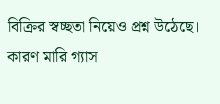বিক্রির স্বচ্ছতা নিয়েও প্রশ্ন উঠেছে। কারণ মারি গ্যাস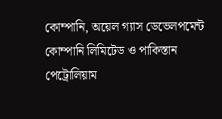কোম্পানি, অয়েল গ্যাস ডেভেলপমেন্ট কোম্পানি লিমিটেড ও পাকিস্তান পেট্রোলিয়াম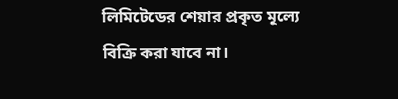লিমিটেডের শেয়ার প্রকৃত মূল্যে বিক্রি করা যাবে না।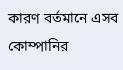কারণ বর্তমানে এসব কোম্পানির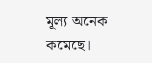মূল্য অনেক কমেছে।